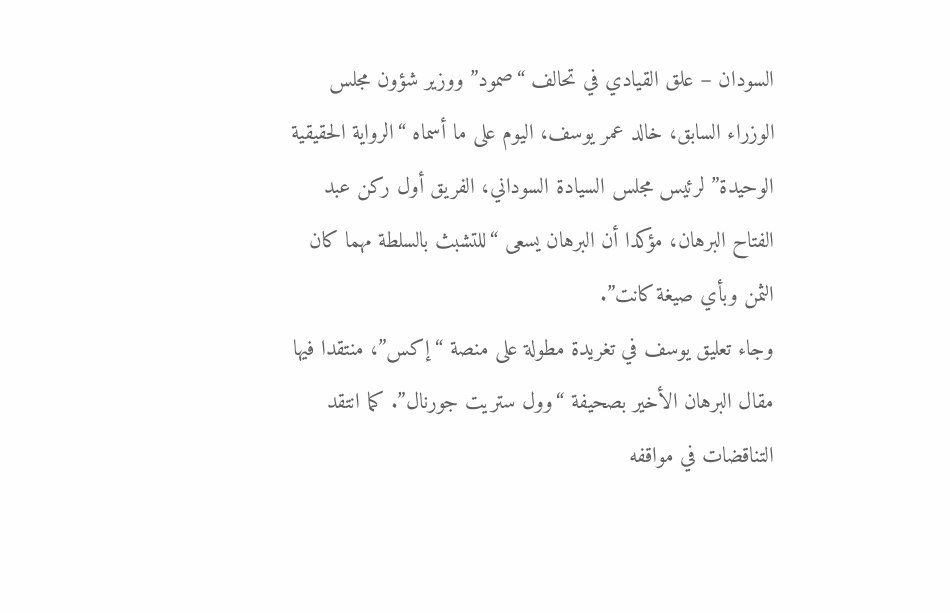السودان – علق القيادي في تحالف “صمود” ووزير شؤون مجلس الوزراء السابق، خالد عمر يوسف، اليوم على ما أسماه “الرواية الحقيقية الوحيدة” لرئيس مجلس السيادة السوداني، الفريق أول ركن عبد الفتاح البرهان، مؤكدا أن البرهان يسعى “للتشبث بالسلطة مهما كان الثمن وبأي صيغة كانت”.
وجاء تعليق يوسف في تغريدة مطولة على منصة “إكس”، منتقدا فيها مقال البرهان الأخير بصحيفة “وول ستريت جورنال”. كما انتقد التناقضات في مواقفه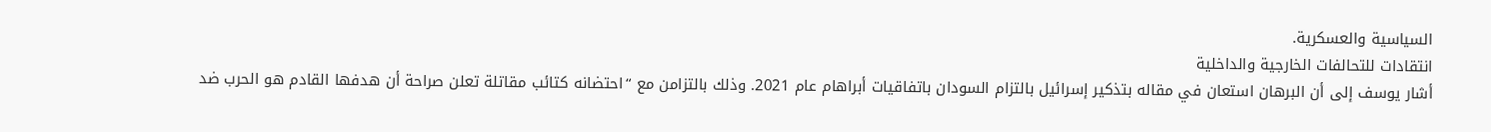السياسية والعسكرية.
انتقادات للتحالفات الخارجية والداخلية
أشار يوسف إلى أن البرهان استعان في مقاله بتذكير إسرائيل بالتزام السودان باتفاقيات أبراهام عام 2021. وذلك بالتزامن مع “احتضانه كتائب مقاتلة تعلن صراحة أن هدفها القادم هو الحرب ضد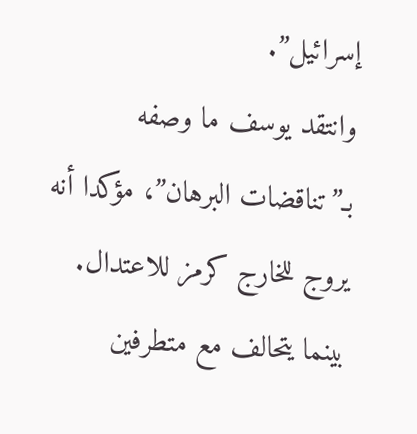إسرائيل”.
وانتقد يوسف ما وصفه بـ”تناقضات البرهان”، مؤكدا أنه يروج للخارج كرمز للاعتدال. بينما يتحالف مع متطرفين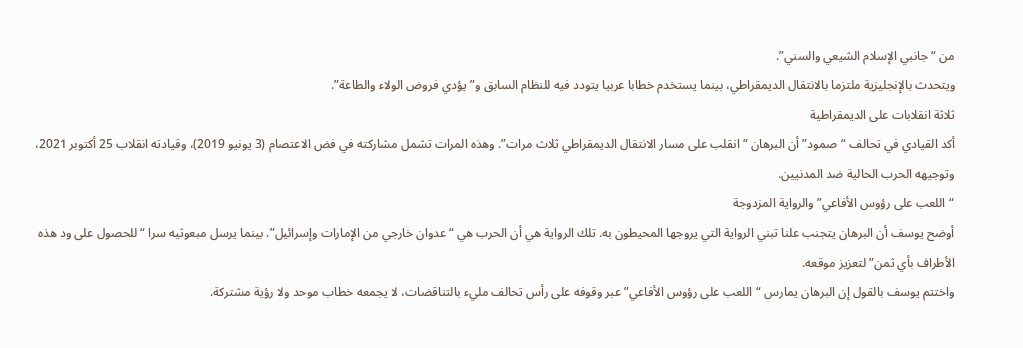من “جانبي الإسلام الشيعي والسني”.
ويتحدث بالإنجليزية ملتزما بالانتقال الديمقراطي، بينما يستخدم خطابا عربيا يتودد فيه للنظام السابق و”يؤدي فروض الولاء والطاعة”.
ثلاثة انقلابات على الديمقراطية
أكد القيادي في تحالف “صمود” أن البرهان “انقلب على مسار الانتقال الديمقراطي ثلاث مرات”. وهذه المرات تشمل مشاركته في فض الاعتصام (3 يونيو 2019)، وقيادته انقلاب 25 أكتوبر 2021، وتوجيهه الحرب الحالية ضد المدنيين.
“اللعب على رؤوس الأفاعي” والرواية المزدوجة
أوضح يوسف أن البرهان يتجنب علنا تبني الرواية التي يروجها المحيطون به. تلك الرواية هي أن الحرب هي “عدوان خارجي من الإمارات وإسرائيل”. بينما يرسل مبعوثيه سرا “للحصول على ود هذه الأطراف بأي ثمن” لتعزيز موقعه.
واختتم يوسف بالقول إن البرهان يمارس “اللعب على رؤوس الأفاعي” عبر وقوفه على رأس تحالف مليء بالتناقضات، لا يجمعه خطاب موحد ولا رؤية مشتركة.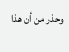وحذر من أن هذا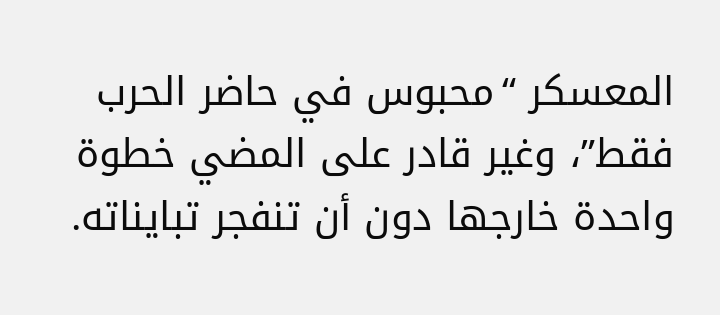المعسكر “محبوس في حاضر الحرب فقط”، وغير قادر على المضي خطوة واحدة خارجها دون أن تنفجر تبايناته.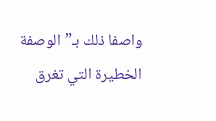واصفا ذلك بـ”الوصفة الخطيرة التي تغرق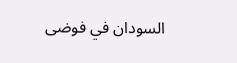السودان في فوضى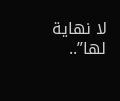لا نهاية لها”..